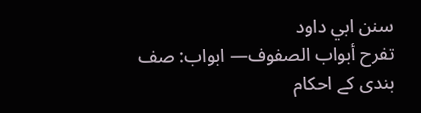سنن ابي داود
تفرح أبواب الصفوف— ابواب: صف بندی کے احکام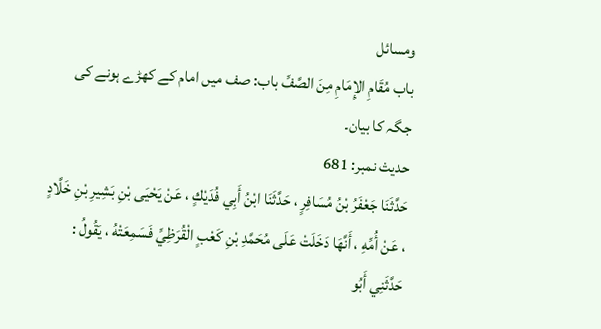ومسائل
باب مُقَامِ الإِمَامِ مِنَ الصَّفِّ باب: صف میں امام کے کھڑے ہونے کی جگہ کا بیان۔
حدیث نمبر: 681
حَدَّثَنَا جَعْفَرُ بْنُ مُسَافِرٍ ، حَدَّثَنَا ابْنُ أَبِي فُدَيْكٍ ، عَنْ يَحْيَى بْنِ بَشِيرِ بْنِ خَلَّادٍ ، عَنْ أُمِّهِ ، أَنَّهَا دَخَلَتْ عَلَى مُحَمَّدِ بْنِ كَعْبٍ الْقُرَظِيِّ فَسَمِعَتْهُ ، يَقُولُ : حَدَّثَنِي أَبُو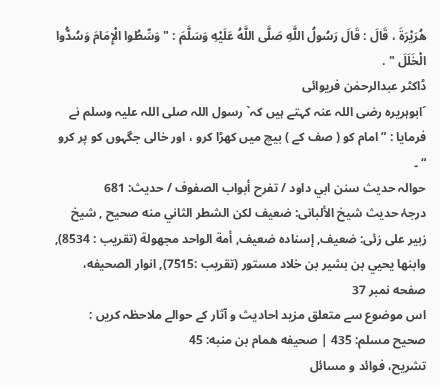هُرَيْرَةَ ، قَالَ : قَالَ رَسُولُ اللَّهِ صَلَّى اللَّهُ عَلَيْهِ وَسَلَّمَ : " وَسِّطُوا الْإِمَامَ وَسُدُّوا الْخَلَلَ " .
ڈاکٹر عبدالرحمٰن فریوائی
´ابوہریرہ رضی اللہ عنہ کہتے ہیں کہ` رسول اللہ صلی اللہ علیہ وسلم نے فرمایا : ” امام کو ( صف کے ) بیچ میں کھڑا کرو ، اور خالی جگہوں کو پر کرو “ ۔
حوالہ حدیث سنن ابي داود / تفرح أبواب الصفوف / حدیث: 681
درجۂ حدیث شیخ الألبانی: ضعيف لكن الشطر الثاني منه صحيح , شیخ زبیر علی زئی: ضعيف, إسناده ضعيف, أمة الواحد مجهولة (تقريب : 8534), وابنھا يحيي بن بشير بن خلاد مستور (تقريب :7515), انوار الصحيفه، صفحه نمبر 37
اس موضوع سے متعلق مزید احادیث و آثار کے حوالے ملاحظہ کریں : صحيح مسلم: 435 | صحيفه همام بن منبه: 45
تشریح، فوائد و مسائل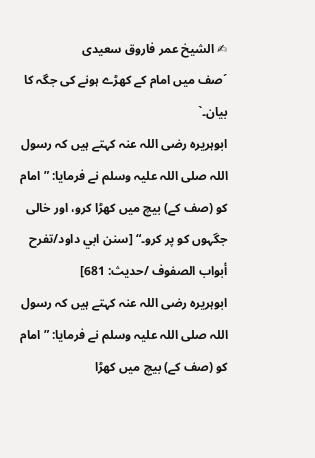✍ الشیخ عمر فاروق سعیدی
´صف میں امام کے کھڑے ہونے کی جگہ کا بیان۔`
ابوہریرہ رضی اللہ عنہ کہتے ہیں کہ رسول اللہ صلی اللہ علیہ وسلم نے فرمایا: ”امام کو (صف کے) بیچ میں کھڑا کرو، اور خالی جگہوں کو پر کرو۔“ [سنن ابي داود/تفرح أبواب الصفوف /حدیث: 681]
ابوہریرہ رضی اللہ عنہ کہتے ہیں کہ رسول اللہ صلی اللہ علیہ وسلم نے فرمایا: ”امام کو (صف کے) بیچ میں کھڑا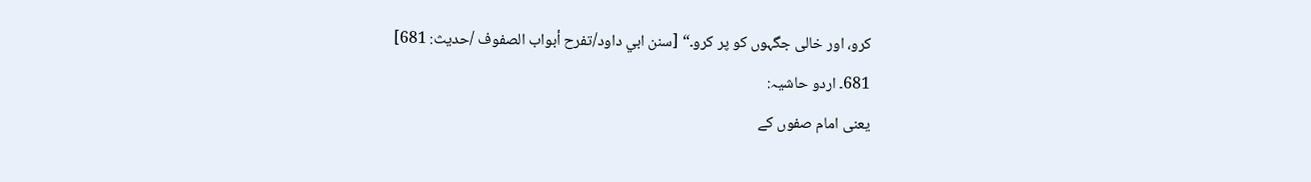کرو، اور خالی جگہوں کو پر کرو۔“ [سنن ابي داود/تفرح أبواب الصفوف /حدیث: 681]
681۔ اردو حاشیہ:
یعنی امام صفوں کے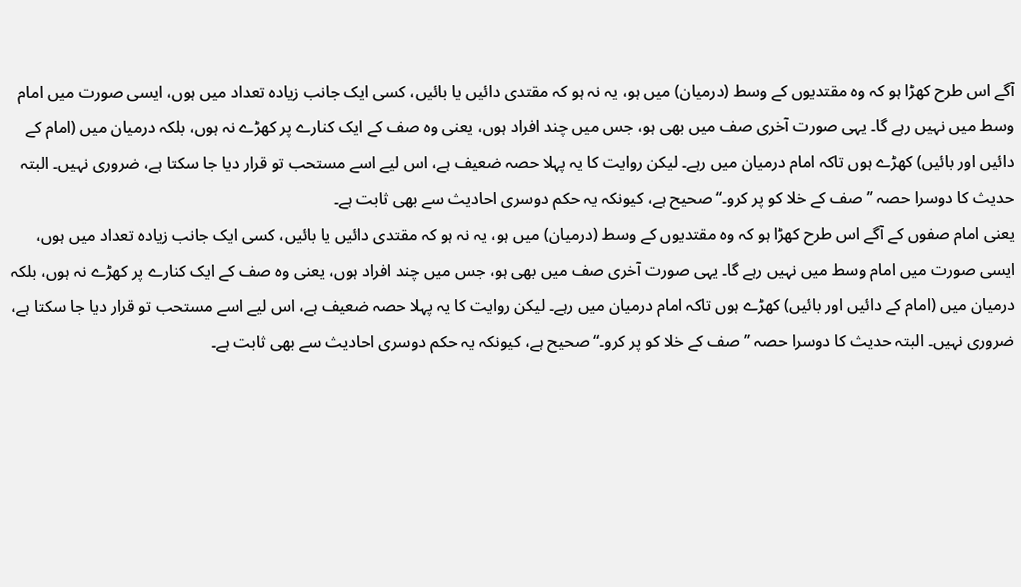آگے اس طرح کھڑا ہو کہ وہ مقتدیوں کے وسط (درمیان) میں ہو، یہ نہ ہو کہ مقتدی دائیں یا بائیں، کسی ایک جانب زیادہ تعداد میں ہوں، ایسی صورت میں امام وسط میں نہیں رہے گا۔ یہی صورت آخری صف میں بھی ہو، جس میں چند افراد ہوں، یعنی وہ صف کے ایک کنارے پر کھڑے نہ ہوں، بلکہ درمیان میں (امام کے دائیں اور بائیں) کھڑے ہوں تاکہ امام درمیان میں رہے۔ لیکن روایت کا یہ پہلا حصہ ضعیف ہے، اس لیے اسے مستحب تو قرار دیا جا سکتا ہے، ضروری نہیں۔ البتہ حدیث کا دوسرا حصہ ’’ صف کے خلا کو پر کرو۔“ صحیح ہے، کیونکہ یہ حکم دوسری احادیث سے بھی ثابت ہے۔
یعنی امام صفوں کے آگے اس طرح کھڑا ہو کہ وہ مقتدیوں کے وسط (درمیان) میں ہو، یہ نہ ہو کہ مقتدی دائیں یا بائیں، کسی ایک جانب زیادہ تعداد میں ہوں، ایسی صورت میں امام وسط میں نہیں رہے گا۔ یہی صورت آخری صف میں بھی ہو، جس میں چند افراد ہوں، یعنی وہ صف کے ایک کنارے پر کھڑے نہ ہوں، بلکہ درمیان میں (امام کے دائیں اور بائیں) کھڑے ہوں تاکہ امام درمیان میں رہے۔ لیکن روایت کا یہ پہلا حصہ ضعیف ہے، اس لیے اسے مستحب تو قرار دیا جا سکتا ہے، ضروری نہیں۔ البتہ حدیث کا دوسرا حصہ ’’ صف کے خلا کو پر کرو۔“ صحیح ہے، کیونکہ یہ حکم دوسری احادیث سے بھی ثابت ہے۔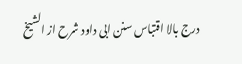درج بالا اقتباس سنن ابی داود شرح از الشیخ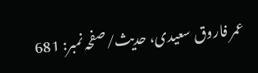عمر فاروق سعیدی، حدیث/صفحہ نمبر: 681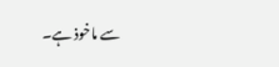سے ماخوذ ہے۔